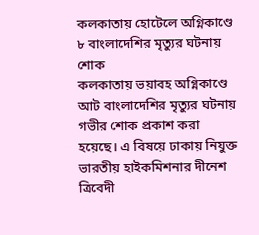কলকাতায় হোটেলে অগ্নিকাণ্ডে ৮ বাংলাদেশির মৃত্যুর ঘটনায় শোক
কলকাতায় ভয়াবহ অগ্নিকাণ্ডে আট বাংলাদেশির মৃত্যুর ঘটনায় গভীর শোক প্রকাশ করা হয়েছে। এ বিষয়ে ঢাকায় নিযুক্ত ভারতীয় হাইকমিশনার দীনেশ ত্রিবেদী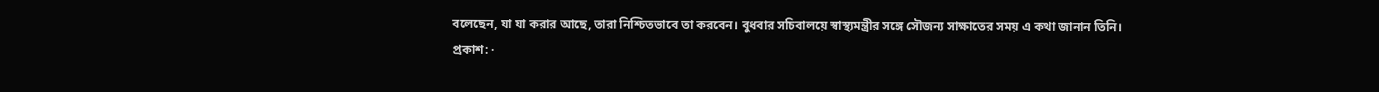বলেছেন, যা যা করার আছে, তারা নিশ্চিতভাবে তা করবেন। বুধবার সচিবালয়ে স্বাস্থ্যমন্ত্রীর সঙ্গে সৌজন্য সাক্ষাতের সময় এ কথা জানান তিনি।
প্রকাশ: ·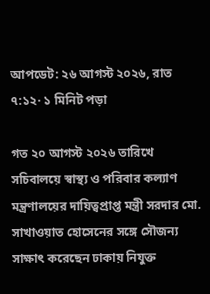আপডেট: ২৬ আগস্ট ২০২৬, রাত ৭:১২· ১ মিনিট পড়া

গত ২০ আগস্ট ২০২৬ তারিখে সচিবালয়ে স্বাস্থ্য ও পরিবার কল্যাণ মন্ত্রণালয়ের দায়িত্বপ্রাপ্ত মন্ত্রী সরদার মো. সাখাওয়াত হোসেনের সঙ্গে সৌজন্য সাক্ষাৎ করেছেন ঢাকায় নিযুক্ত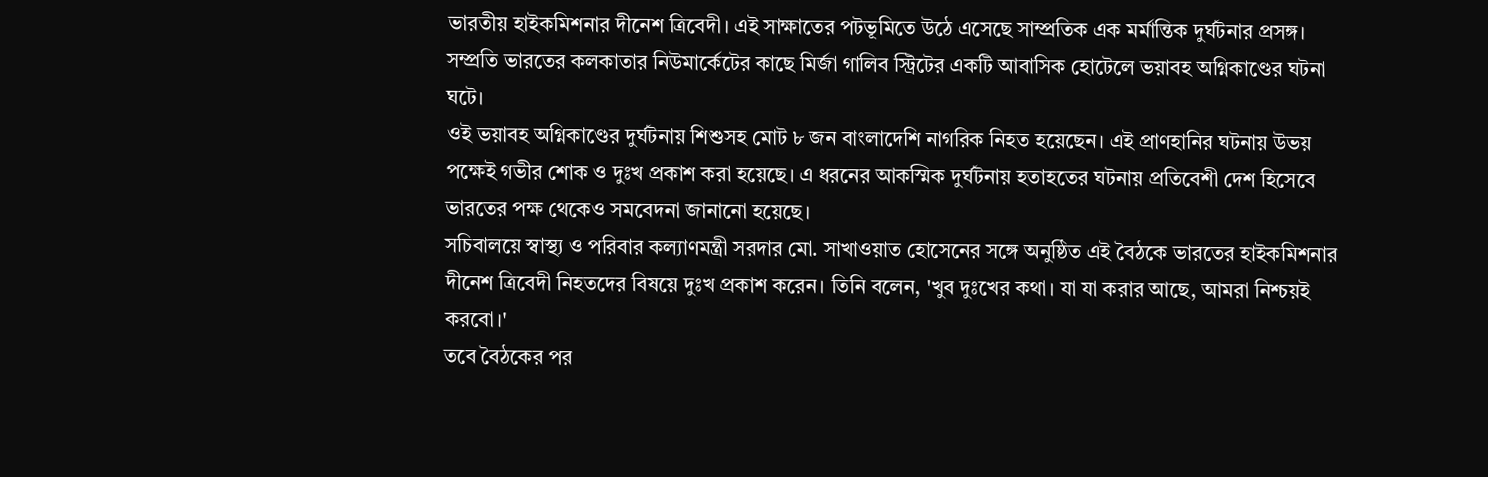ভারতীয় হাইকমিশনার দীনেশ ত্রিবেদী। এই সাক্ষাতের পটভূমিতে উঠে এসেছে সাম্প্রতিক এক মর্মান্তিক দুর্ঘটনার প্রসঙ্গ। সম্প্রতি ভারতের কলকাতার নিউমার্কেটের কাছে মির্জা গালিব স্ট্রিটের একটি আবাসিক হোটেলে ভয়াবহ অগ্নিকাণ্ডের ঘটনা ঘটে।
ওই ভয়াবহ অগ্নিকাণ্ডের দুর্ঘটনায় শিশুসহ মোট ৮ জন বাংলাদেশি নাগরিক নিহত হয়েছেন। এই প্রাণহানির ঘটনায় উভয় পক্ষেই গভীর শোক ও দুঃখ প্রকাশ করা হয়েছে। এ ধরনের আকস্মিক দুর্ঘটনায় হতাহতের ঘটনায় প্রতিবেশী দেশ হিসেবে ভারতের পক্ষ থেকেও সমবেদনা জানানো হয়েছে।
সচিবালয়ে স্বাস্থ্য ও পরিবার কল্যাণমন্ত্রী সরদার মো. সাখাওয়াত হোসেনের সঙ্গে অনুষ্ঠিত এই বৈঠকে ভারতের হাইকমিশনার দীনেশ ত্রিবেদী নিহতদের বিষয়ে দুঃখ প্রকাশ করেন। তিনি বলেন, 'খুব দুঃখের কথা। যা যা করার আছে, আমরা নিশ্চয়ই করবো।'
তবে বৈঠকের পর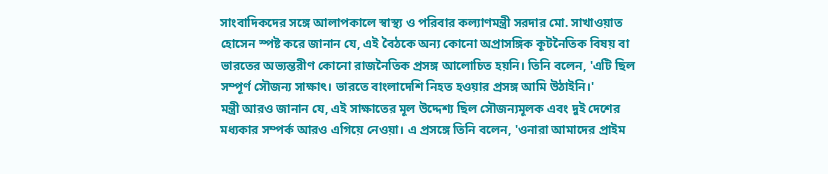সাংবাদিকদের সঙ্গে আলাপকালে স্বাস্থ্য ও পরিবার কল্যাণমন্ত্রী সরদার মো. সাখাওয়াত হোসেন স্পষ্ট করে জানান যে, এই বৈঠকে অন্য কোনো অপ্রাসঙ্গিক কূটনৈতিক বিষয় বা ভারতের অভ্যন্তরীণ কোনো রাজনৈতিক প্রসঙ্গ আলোচিত হয়নি। তিনি বলেন, 'এটি ছিল সম্পূর্ণ সৌজন্য সাক্ষাৎ। ভারতে বাংলাদেশি নিহত হওয়ার প্রসঙ্গ আমি উঠাইনি।'
মন্ত্রী আরও জানান যে, এই সাক্ষাতের মূল উদ্দেশ্য ছিল সৌজন্যমূলক এবং দুই দেশের মধ্যকার সম্পর্ক আরও এগিয়ে নেওয়া। এ প্রসঙ্গে তিনি বলেন, 'ওনারা আমাদের প্রাইম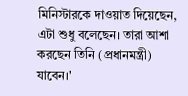মিনিস্টারকে দাওয়াত দিয়েছেন, এটা শুধু বলেছেন। তারা আশা করছেন তিনি (প্রধানমন্ত্রী) যাবেন।'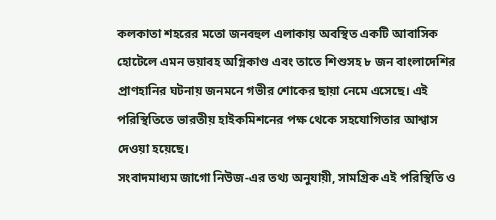কলকাতা শহরের মতো জনবহুল এলাকায় অবস্থিত একটি আবাসিক হোটেলে এমন ভয়াবহ অগ্নিকাণ্ড এবং তাতে শিশুসহ ৮ জন বাংলাদেশির প্রাণহানির ঘটনায় জনমনে গভীর শোকের ছায়া নেমে এসেছে। এই পরিস্থিতিতে ভারতীয় হাইকমিশনের পক্ষ থেকে সহযোগিতার আশ্বাস দেওয়া হয়েছে।
সংবাদমাধ্যম জাগো নিউজ-এর তথ্য অনুযায়ী, সামগ্রিক এই পরিস্থিতি ও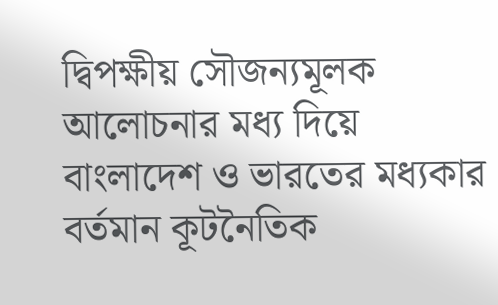দ্বিপক্ষীয় সৌজন্যমূলক আলোচনার মধ্য দিয়ে বাংলাদেশ ও ভারতের মধ্যকার বর্তমান কূটনৈতিক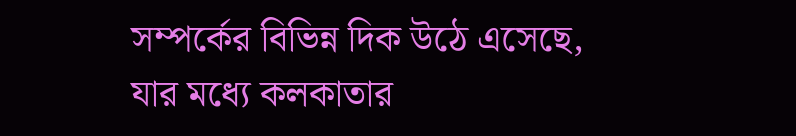সম্পর্কের বিভিন্ন দিক উঠে এসেছে, যার মধ্যে কলকাতার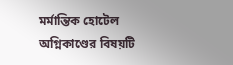মর্মান্তিক হোটেল অগ্নিকাণ্ডের বিষয়টি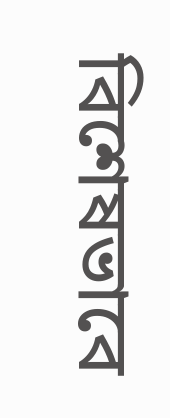বিশেষভাবে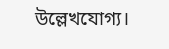উল্লেখযোগ্য।